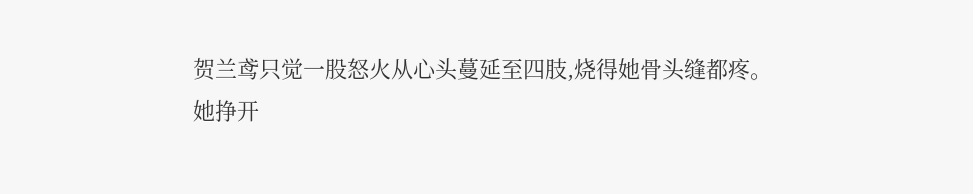贺兰鸢只觉一股怒火从心头蔓延至四肢,烧得她骨头缝都疼。
她挣开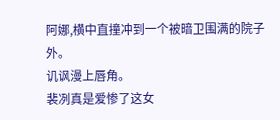阿娜,横中直撞冲到一个被暗卫围满的院子外。
讥讽漫上唇角。
裴冽真是爱惨了这女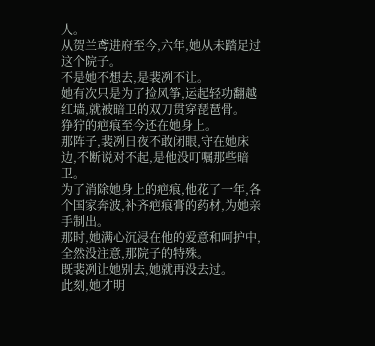人。
从贺兰鸢进府至今,六年,她从未踏足过这个院子。
不是她不想去,是裴冽不让。
她有次只是为了捡风筝,运起轻功翻越红墙,就被暗卫的双刀贯穿琵琶骨。
狰狞的疤痕至今还在她身上。
那阵子,裴冽日夜不敢闭眼,守在她床边,不断说对不起,是他没叮嘱那些暗卫。
为了消除她身上的疤痕,他花了一年,各个国家奔波,补齐疤痕膏的药材,为她亲手制出。
那时,她满心沉浸在他的爱意和呵护中,全然没注意,那院子的特殊。
既裴冽让她别去,她就再没去过。
此刻,她才明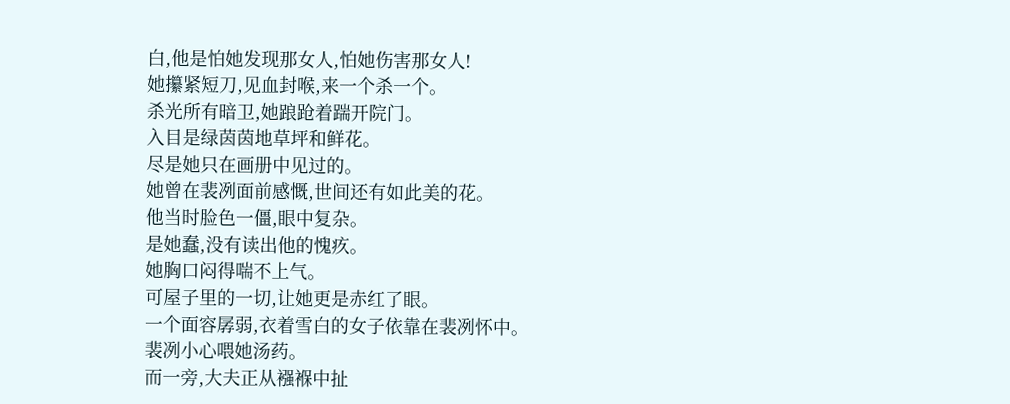白,他是怕她发现那女人,怕她伤害那女人!
她攥紧短刀,见血封喉,来一个杀一个。
杀光所有暗卫,她踉跄着踹开院门。
入目是绿茵茵地草坪和鲜花。
尽是她只在画册中见过的。
她曾在裴冽面前感慨,世间还有如此美的花。
他当时脸色一僵,眼中复杂。
是她蠢,没有读出他的愧疚。
她胸口闷得喘不上气。
可屋子里的一切,让她更是赤红了眼。
一个面容孱弱,衣着雪白的女子依靠在裴冽怀中。
裴冽小心喂她汤药。
而一旁,大夫正从襁褓中扯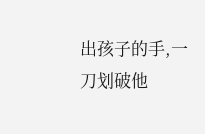出孩子的手,一刀划破他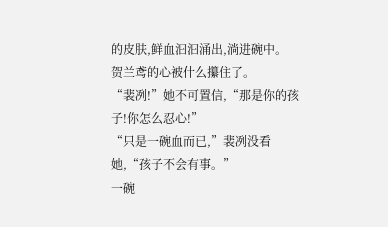的皮肤,鲜血汩汩涌出,淌进碗中。
贺兰鸢的心被什么攥住了。
“裴冽!”她不可置信,“那是你的孩子!你怎么忍心!”
“只是一碗血而已,”裴冽没看她,“孩子不会有事。”
一碗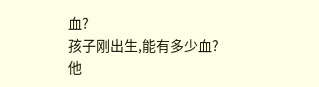血?
孩子刚出生,能有多少血?
他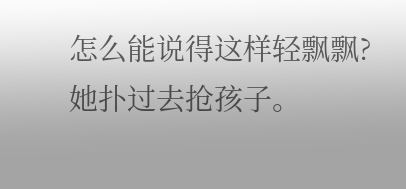怎么能说得这样轻飘飘?
她扑过去抢孩子。